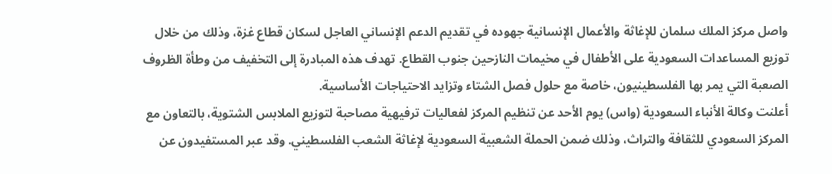واصل مركز الملك سلمان للإغاثة والأعمال الإنسانية جهوده في تقديم الدعم الإنساني العاجل لسكان قطاع غزة، وذلك من خلال توزيع المساعدات السعودية على الأطفال في مخيمات النازحين جنوب القطاع. تهدف هذه المبادرة إلى التخفيف من وطأة الظروف الصعبة التي يمر بها الفلسطينيون، خاصة مع حلول فصل الشتاء وتزايد الاحتياجات الأساسية.
أعلنت وكالة الأنباء السعودية (واس) يوم الأحد عن تنظيم المركز لفعاليات ترفيهية مصاحبة لتوزيع الملابس الشتوية، بالتعاون مع المركز السعودي للثقافة والتراث، وذلك ضمن الحملة الشعبية السعودية لإغاثة الشعب الفلسطيني. وقد عبر المستفيدون عن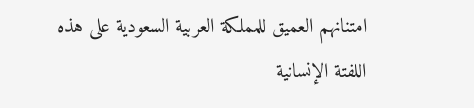امتنانهم العميق للمملكة العربية السعودية على هذه اللفتة الإنسانية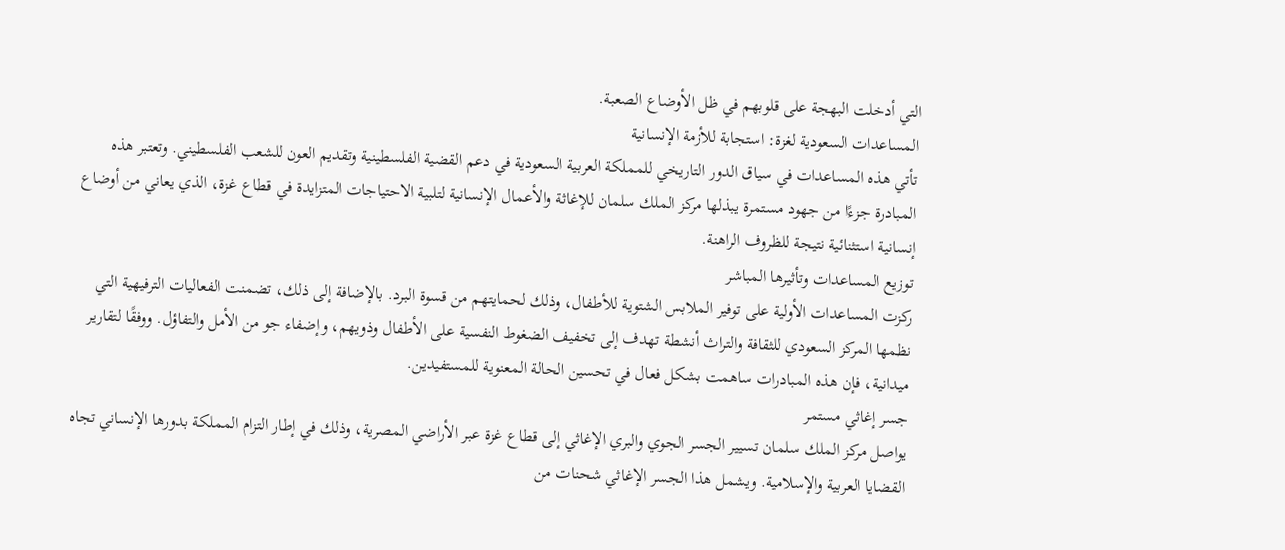التي أدخلت البهجة على قلوبهم في ظل الأوضاع الصعبة.
المساعدات السعودية لغزة: استجابة للأزمة الإنسانية
تأتي هذه المساعدات في سياق الدور التاريخي للمملكة العربية السعودية في دعم القضية الفلسطينية وتقديم العون للشعب الفلسطيني. وتعتبر هذه المبادرة جزءًا من جهود مستمرة يبذلها مركز الملك سلمان للإغاثة والأعمال الإنسانية لتلبية الاحتياجات المتزايدة في قطاع غزة، الذي يعاني من أوضاع إنسانية استثنائية نتيجة للظروف الراهنة.
توزيع المساعدات وتأثيرها المباشر
ركزت المساعدات الأولية على توفير الملابس الشتوية للأطفال، وذلك لحمايتهم من قسوة البرد. بالإضافة إلى ذلك، تضمنت الفعاليات الترفيهية التي نظمها المركز السعودي للثقافة والتراث أنشطة تهدف إلى تخفيف الضغوط النفسية على الأطفال وذويهم، وإضفاء جو من الأمل والتفاؤل. ووفقًا لتقارير ميدانية، فإن هذه المبادرات ساهمت بشكل فعال في تحسين الحالة المعنوية للمستفيدين.
جسر إغاثي مستمر
يواصل مركز الملك سلمان تسيير الجسر الجوي والبري الإغاثي إلى قطاع غزة عبر الأراضي المصرية، وذلك في إطار التزام المملكة بدورها الإنساني تجاه القضايا العربية والإسلامية. ويشمل هذا الجسر الإغاثي شحنات من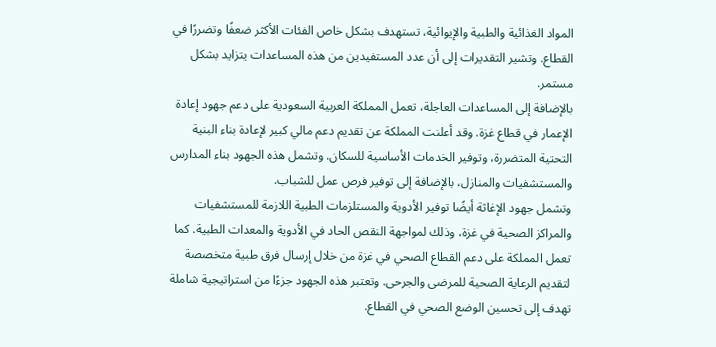المواد الغذائية والطبية والإيوائية، تستهدف بشكل خاص الفئات الأكثر ضعفًا وتضررًا في القطاع. وتشير التقديرات إلى أن عدد المستفيدين من هذه المساعدات يتزايد بشكل مستمر.
بالإضافة إلى المساعدات العاجلة، تعمل المملكة العربية السعودية على دعم جهود إعادة الإعمار في قطاع غزة. وقد أعلنت المملكة عن تقديم دعم مالي كبير لإعادة بناء البنية التحتية المتضررة، وتوفير الخدمات الأساسية للسكان. وتشمل هذه الجهود بناء المدارس والمستشفيات والمنازل، بالإضافة إلى توفير فرص عمل للشباب.
وتشمل جهود الإغاثة أيضًا توفير الأدوية والمستلزمات الطبية اللازمة للمستشفيات والمراكز الصحية في غزة، وذلك لمواجهة النقص الحاد في الأدوية والمعدات الطبية. كما تعمل المملكة على دعم القطاع الصحي في غزة من خلال إرسال فرق طبية متخصصة لتقديم الرعاية الصحية للمرضى والجرحى. وتعتبر هذه الجهود جزءًا من استراتيجية شاملة تهدف إلى تحسين الوضع الصحي في القطاع.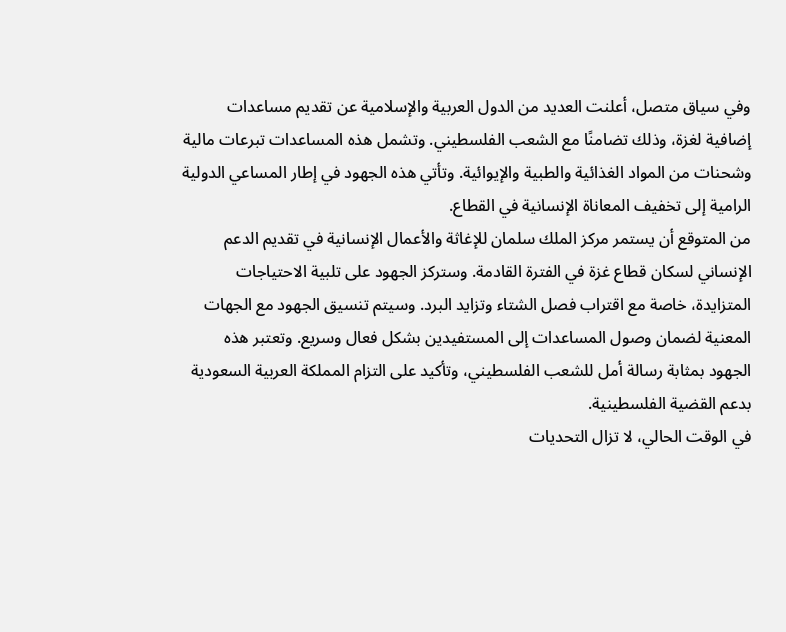وفي سياق متصل، أعلنت العديد من الدول العربية والإسلامية عن تقديم مساعدات إضافية لغزة، وذلك تضامنًا مع الشعب الفلسطيني. وتشمل هذه المساعدات تبرعات مالية وشحنات من المواد الغذائية والطبية والإيوائية. وتأتي هذه الجهود في إطار المساعي الدولية الرامية إلى تخفيف المعاناة الإنسانية في القطاع.
من المتوقع أن يستمر مركز الملك سلمان للإغاثة والأعمال الإنسانية في تقديم الدعم الإنساني لسكان قطاع غزة في الفترة القادمة. وستركز الجهود على تلبية الاحتياجات المتزايدة، خاصة مع اقتراب فصل الشتاء وتزايد البرد. وسيتم تنسيق الجهود مع الجهات المعنية لضمان وصول المساعدات إلى المستفيدين بشكل فعال وسريع. وتعتبر هذه الجهود بمثابة رسالة أمل للشعب الفلسطيني، وتأكيد على التزام المملكة العربية السعودية بدعم القضية الفلسطينية.
في الوقت الحالي، لا تزال التحديات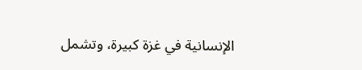الإنسانية في غزة كبيرة، وتشمل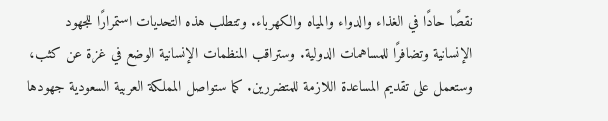نقصًا حادًا في الغذاء والدواء والمياه والكهرباء. وتتطلب هذه التحديات استمرارًا للجهود الإنسانية وتضافرًا للمساهمات الدولية. وستراقب المنظمات الإنسانية الوضع في غزة عن كثب، وستعمل على تقديم المساعدة اللازمة للمتضررين. كما ستواصل المملكة العربية السعودية جهودها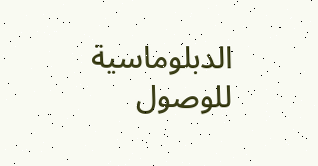الدبلوماسية للوصول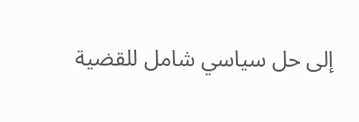إلى حل سياسي شامل للقضية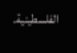الفلسطينية.